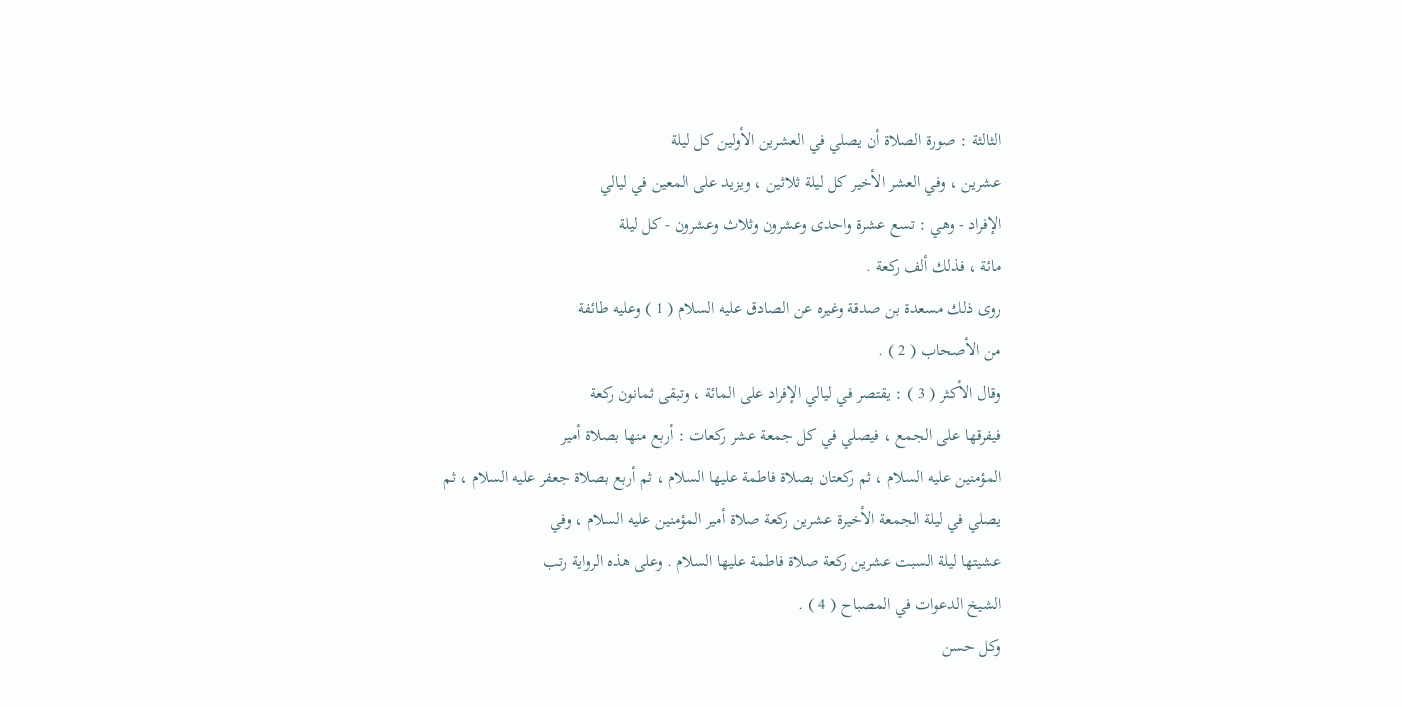الثالثة : صورة الصلاة أن يصلي في العشرين الأولين كل ليلة
عشرين ، وفي العشر الأخير كل ليلة ثلاثين ، ويزيد على المعين في ليالي
الإفراد - وهي : تسع عشرة واحدى وعشرون وثلاث وعشرون - كل ليلة
مائة ، فذلك ألف ركعة .
روى ذلك مسعدة بن صدقة وغيره عن الصادق عليه السلام ( 1 ) وعليه طائفة
من الأصحاب ( 2 ) .
وقال الأكثر ( 3 ) : يقتصر في ليالي الإفراد على المائة ، وتبقى ثمانون ركعة
فيفرقها على الجمع ، فيصلي في كل جمعة عشر ركعات : أربع منها بصلاة أمير
المؤمنين عليه السلام ، ثم ركعتان بصلاة فاطمة عليها السلام ، ثم أربع بصلاة جعفر عليه السلام ، ثم
يصلي في ليلة الجمعة الأخيرة عشرين ركعة صلاة أمير المؤمنين عليه السلام ، وفي
عشيتها ليلة السبت عشرين ركعة صلاة فاطمة عليها السلام . وعلى هذه الرواية رتب
الشيخ الدعوات في المصباح ( 4 ) .
وكل حسن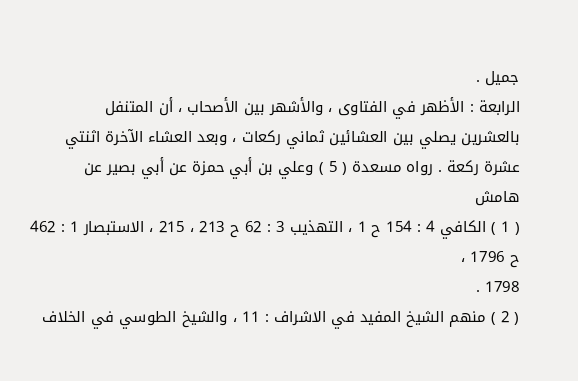جميل .
الرابعة : الأظهر في الفتاوى ، والأشهر بين الأصحاب ، أن المتنفل
بالعشرين يصلي بين العشائين ثماني ركعات ، وبعد العشاء الآخرة اثنتي
عشرة ركعة . رواه مسعدة ( 5 ) وعلي بن أبي حمزة عن أبي بصير عن
هامش
( 1 ) الكافي 4 : 154 ح 1 ، التهذيب 3 : 62 ح 213 ، 215 ، الاستبصار 1 : 462 ح 1796 ،
1798 .
( 2 ) منهم الشيخ المفيد في الاشراف : 11 ، والشيخ الطوسي في الخلاف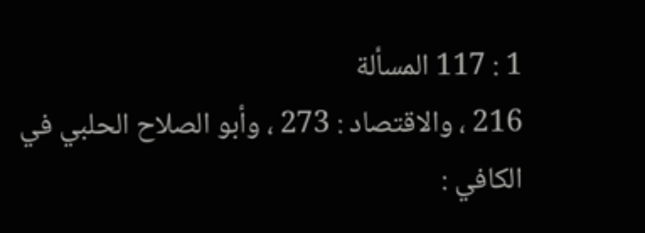1 : 117 المسألة
216 ، والاقتصاد : 273 ، وأبو الصلاح الحلبي في الكافي :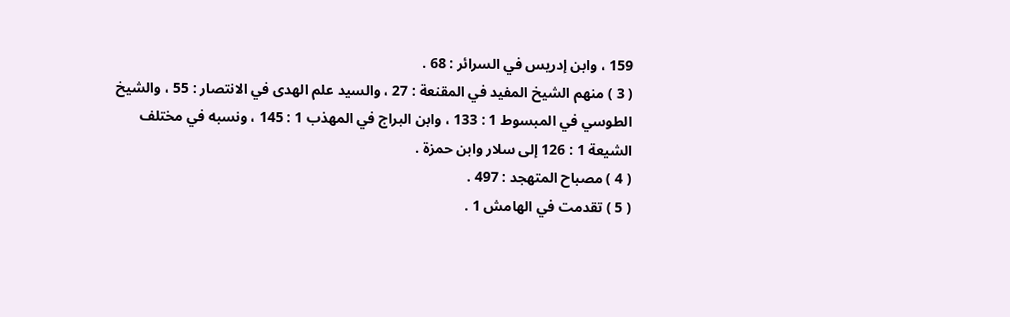159 ، وابن إدريس في السرائر : 68 .
( 3 ) منهم الشيخ المفيد في المقنعة : 27 ، والسيد علم الهدى في الانتصار : 55 ، والشيخ
الطوسي في المبسوط 1 : 133 ، وابن البراج في المهذب 1 : 145 ، ونسبه في مختلف
الشيعة 1 : 126 إلى سلار وابن حمزة .
( 4 ) مصباح المتهجد : 497 .
( 5 ) تقدمت في الهامش 1 .